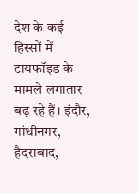देश के कई हिस्सों में टायफॉइड के मामले लगातार बढ़ रहे हैं। इंदौर, गांधीनगर, हैदराबाद,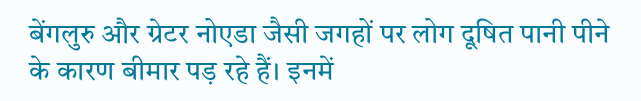बेंगलुरु और ग्रेटर नोएडा जैसी जगहों पर लोग दूषित पानी पीने के कारण बीमार पड़ रहे हैं। इनमें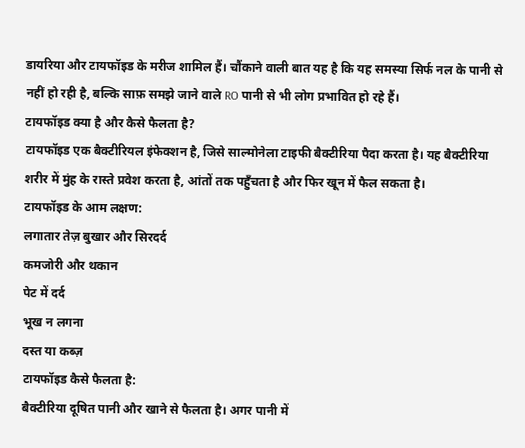डायरिया और टायफॉइड के मरीज शामिल हैं। चौंकाने वाली बात यह है कि यह समस्या सिर्फ नल के पानी से नहीं हो रही है, बल्कि साफ़ समझे जाने वाले RO पानी से भी लोग प्रभावित हो रहे हैं।
टायफॉइड क्या है और कैसे फैलता है?
टायफॉइड एक बैक्टीरियल इंफेक्शन है, जिसे साल्मोनेला टाइफी बैक्टीरिया पैदा करता है। यह बैक्टीरिया शरीर में मुंह के रास्ते प्रवेश करता है, आंतों तक पहुँचता है और फिर खून में फैल सकता है।
टायफॉइड के आम लक्षण:
लगातार तेज़ बुखार और सिरदर्द
कमजोरी और थकान
पेट में दर्द
भूख न लगना
दस्त या कब्ज़
टायफॉइड कैसे फैलता है:
बैक्टीरिया दूषित पानी और खाने से फैलता है। अगर पानी में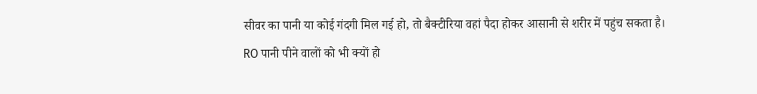सीवर का पानी या कोई गंदगी मिल गई हो, तो बैक्टीरिया वहां पैदा होकर आसानी से शरीर में पहुंच सकता है।
RO पानी पीने वालों को भी क्यों हो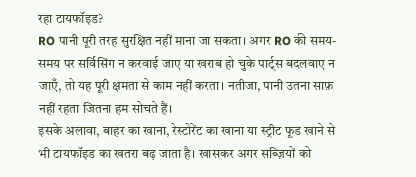रहा टायफॉइड?
RO पानी पूरी तरह सुरक्षित नहीं माना जा सकता। अगर RO की समय-समय पर सर्विसिंग न करवाई जाए या खराब हो चुके पार्ट्स बदलवाए न जाएँ, तो यह पूरी क्षमता से काम नहीं करता। नतीजा, पानी उतना साफ़ नहीं रहता जितना हम सोचते हैं।
इसके अलावा, बाहर का खाना, रेस्टोरेंट का खाना या स्ट्रीट फूड खाने से भी टायफॉइड का खतरा बढ़ जाता है। खासकर अगर सब्ज़ियों को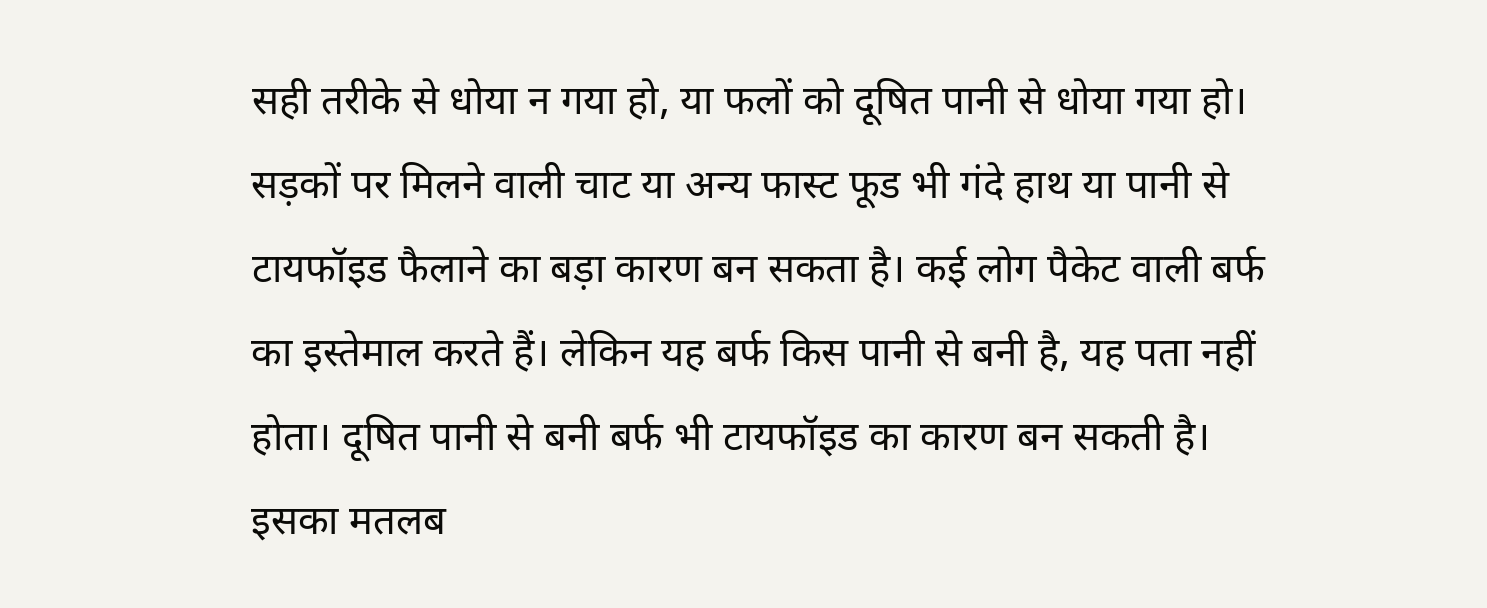सही तरीके से धोया न गया हो, या फलों को दूषित पानी से धोया गया हो। सड़कों पर मिलने वाली चाट या अन्य फास्ट फूड भी गंदे हाथ या पानी से टायफॉइड फैलाने का बड़ा कारण बन सकता है। कई लोग पैकेट वाली बर्फ का इस्तेमाल करते हैं। लेकिन यह बर्फ किस पानी से बनी है, यह पता नहीं होता। दूषित पानी से बनी बर्फ भी टायफॉइड का कारण बन सकती है। इसका मतलब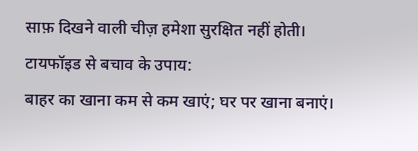साफ़ दिखने वाली चीज़ हमेशा सुरक्षित नहीं होती।
टायफॉइड से बचाव के उपाय:
बाहर का खाना कम से कम खाएं; घर पर खाना बनाएं।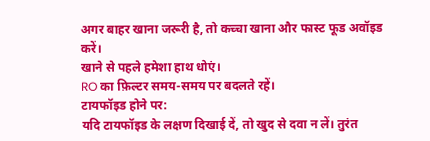अगर बाहर खाना जरूरी है, तो कच्चा खाना और फास्ट फूड अवॉइड करें।
खाने से पहले हमेशा हाथ धोएं।
RO का फ़िल्टर समय-समय पर बदलते रहें।
टायफॉइड होने पर:
यदि टायफॉइड के लक्षण दिखाई दें, तो खुद से दवा न लें। तुरंत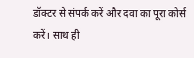डॉक्टर से संपर्क करें और दवा का पूरा कोर्स करें। साथ ही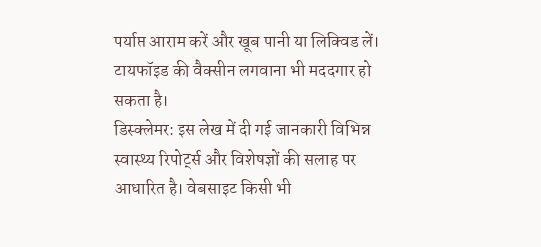पर्याप्त आराम करें और खूब पानी या लिक्विड लें। टायफॉइड की वैक्सीन लगवाना भी मददगार हो सकता है।
डिस्क्लेमर: इस लेख में दी गई जानकारी विभिन्न स्वास्थ्य रिपोर्ट्स और विशेषज्ञों की सलाह पर आधारित है। वेबसाइट किसी भी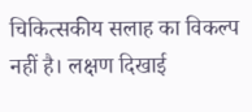चिकित्सकीय सलाह का विकल्प नहीं है। लक्षण दिखाई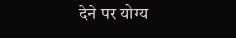देने पर योग्य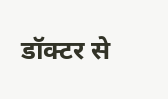डॉक्टर से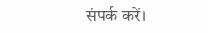संपर्क करें।